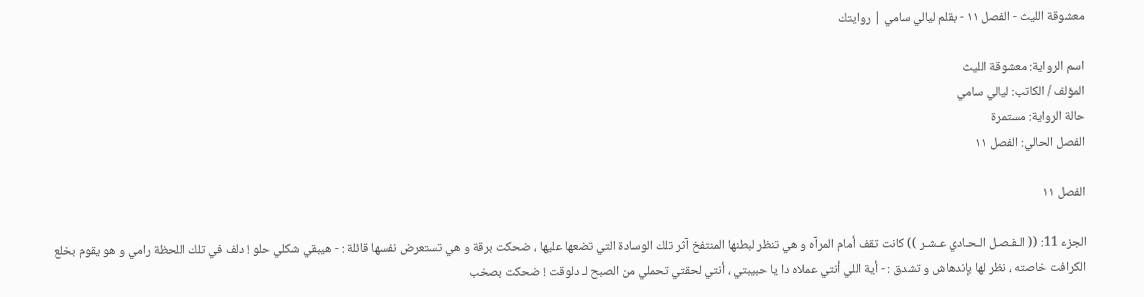معشوقة الليث - الفصل ١١ - بقلم ليالي سامي | روايتك

اسم الرواية: معشوقة الليث
المؤلف / الكاتب: ليالي سامي
حالة الرواية: مستمرة
الفصل الحالي: الفصل ١١

الفصل ١١

الجزء 11: (( الـفـصـل الـحـادي عـشـر )) كانت تقف أمام المرآه و هي تنظر لبطنها المنتفخ آثر تلك الوسادة التي تضعها عليها ، ضحكت برقة و هي تستعرض نفسها قائلة : - هيبقي شكلي حلو ! دلف في تلك اللحظة رامي و هو يقوم بخلع الكرافت خاصته ، نظر لها بإندهاش و تشدق : - أية اللي أنتي عملاه دا يا حبيبتي ، أنتي لحقتي تحملي من الصبح لـ دلوقت ! ضحكت بصخب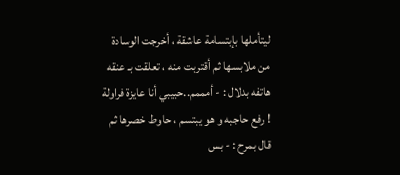ليتأملها بإبتسامة عاشقة ، أخرجت الوسادة من ملابسها ثم أقتربت منه ، تعلقت بـ عنقه هاتفه بدلال : - أمممم..حبيبي أنا عايزة فراولة ! رفع حاجبه و هو يبتسم ، حاوط خصرها ثم قال بمرح : - بس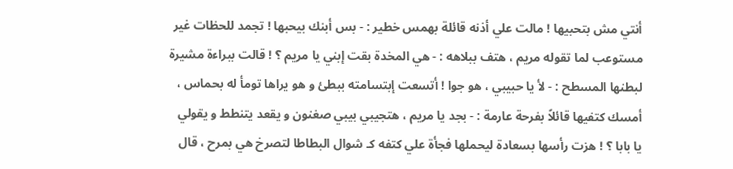أنتي مش بتحبيها ! مالت علي أذنه قائلة بهمس خطير : - بس أبنك بيحبها ! تجمد للحظات غير مستوعب لما تقوله مريم ، هتف ببلاهه : - هي المخدة بقت إبني يا مريم ؟ ! قالت ببراءة مشيرة لبطنها المسطح : - لأ يا حبيبي ، هو جوا ! أتسعت إبتسامته ببطئ و هو يراها تومأ له بحماس ، أمسك كتفيها قائلاً بفرحة عارمة : - بجد يا مريم ، هتجيبي بيبي صغنون و يقعد يتنطط و يقولي يا بابا ؟ ! هزت رأسها بسعادة ليحملها فجأة علي كتفه كـ شوال البطاطا لتصرخ هي بمرح ، قال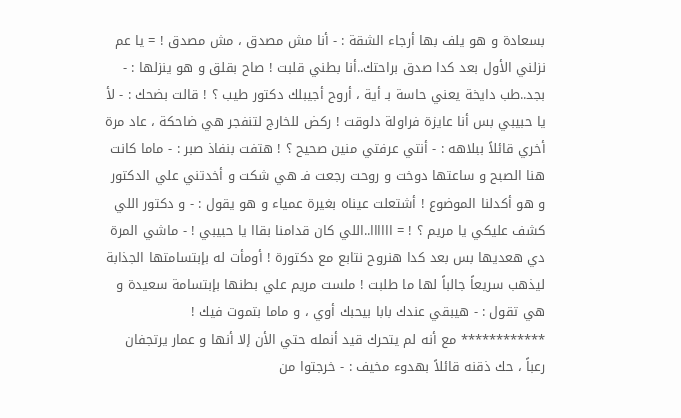بسعادة و هو يلف بها أرجاء الشقة : - أنا مش مصدق ، مش مصدق ! = يا عم نزلني الأول بعد كدا صدق براحتك..أنا بطني قلبت ! صاح بقلق و هو ينزلها : - بجد..طب دايخة يعني حاسة بـ أية ، أروح أجيبلك دكتور طيب ؟ ! قالت بضحك : - لأ يا حبيبي بس أنا عايزة فراولة دلوقت ! ركض للخارج لتنفجر هي ضاحكة ، عاد مرة أخري قائلاً ببلاهه : - أنتي عرفتي منين صحيح ؟ ! هتفت بنفاذ صبر : - ماما كانت هنا الصبح و ساعتها دوخت و روحت رجعت فـ هي شكت و أخدتني علي الدكتور و هو أكدلنا الموضوع ! أشتعلت عيناه بغيرة عمياء و هو يقول : - و دكتور اللي كشف عليكي يا مريم ؟ ! = اااااا..اللي كان قدامنا بقاا يا حبيبي ! - ماشي المرة دي هعديها بس بعد كدا هنروح نتابع مع دكتورة ! أومأت له بإبتسامتها الجذابة ليذهب سريعاً جالباً لها ما طلبت ! ملست مريم علي بطنها بإبتسامة سعيدة و هي تقول : - هيبقي عندك بابا بيحبك أوي ، و ماما بتموت فيك ! ************ مع أنه لم يتحرك قيد أنمله حتي الأن إلا أنها و عمار يرتجفان رعباً ، حك ذقنه قائلاً بهدوء مخيف : - خرجتوا من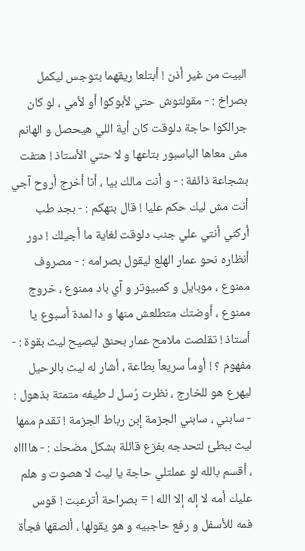البيت من غير أذن ! أبتلعا ريقهما بتوجس ليكمل بصراخ : - مقولتوش حتي لأبوكوا أو لأمي ، لو كان جرالكوا حاجة دلوقت كان أية اللي هيحصل و الهانم مش معاها الباسبور بتاعها و لا حتي الأستاذ ! هتفت بشجاعة ذائفة : - و أنت مالك بيا ، أنا أخرج أروح آجي أنت مش ليك حكم عليا ! قال بتهكم : - بجد طب أركني أنتي علي جنب دلوقت لغاية ما أجيلك ! دور أنظاره نحو عمار الهلع ليقول بصرامه : - مصروف ممنوع ، موبايل و كمبيوتر و آي باد ممنوع ، خروج ممنوع ، أوضتك متطلعش منها و دا لمدة أسبوع يا أستاذ ! تقلصت ملامح عمار بحنق ليصيح ليث بقوة : - مفهوم ؟ ! أومأ سريعاً بطاعة ، أشار له ليث بالرحيل ليهرع هو للخارج ، نظرت رُسل لـ طيفه متمتة بذهول : - سابني ، سابني الجزمة إبن رباط الجزمة ! تقدم ممها ليث ببطئ لتحدجه بفزع قائلة بشكل مضحك : - هااااه ، أقسم بالله لو عملتلي حاجة يا ليث لا هصوت و هلم عليك أمه لا إله إلا الله ! = بصراحة أترعبت ! قوس فمه للأسفل و رفع حاجبيه و هو يقولها ، ألصقها فجأة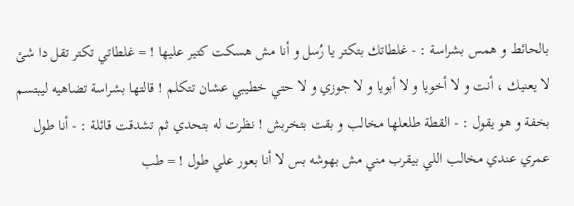بالحائط و همس بشراسة : - غلطاتك بتكتر يا رُسل و أنا مش هسكت كتير عليها ! = غلطاتي تكتر تقل دا شئ لا يعنيك ، أنت و لا أخويا و لا أبويا و لا جوزي و لا حتي خطيبي عشان تتكلم ! قالتها بشراسة تضاهيه ليبتسم بخفة و هو يقول : - القطة طلعلها مخالب و بقت بتخربش ! نظرت له بتحدي ثم تشدقت قائلة : - أنا طول عمري عندي مخالب اللي بيقرب مني مش بهوشه بس لا أنا بعور علي طول ! = طب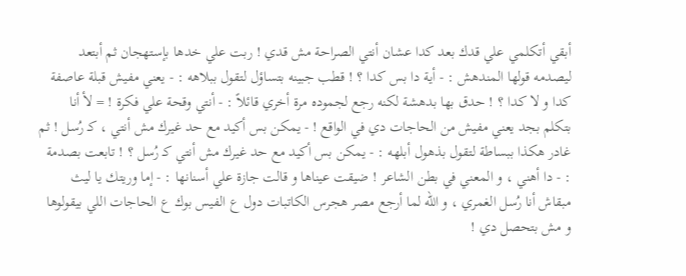أبقي أتكلمي علي قدك بعد كدا عشان أنتي الصراحة مش قدي ! ربت علي خدها بإستهجان ثم أبتعد ليصدمه قولها المندهش : - أية دا بس كدا ؟ ! قطب جبينه بتساؤل لتقول ببلاهه : - يعني مفيش قبلة عاصفة كدا و لا كدا ؟ ! حدق بها بدهشة لكنه رجع لجموده مرة أخري قائلاً : - أنتي وقحة علي فكرة ! = لأ أنا بتكلم بجد يعني مفيش من الحاجات دي في الواقع ! - يمكن بس أكيد مع حد غيرك مش أنتي ، كـ رُسل ! ثم غادر هكذا ببساطة لتقول بذهول أبلهه : - يمكن بس أكيد مع حد غيرك مش أنتي كـ رُسل ؟ ! تابعت بصدمة : - دا أهني ، و المعني في بطن الشاعر ! ضيقت عيناها و قالت جازة علي أسنانها : - إما وريتك يا ليث مبقاش أنا رُسل الغمري ، و الله لما أرجع مصر هجرس الكاتبات دول ع الفيس بوك ع الحاجات اللي بيقولوها و مش بتحصل دي !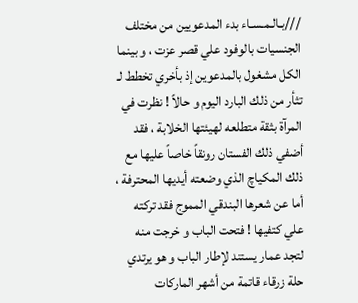///بـالـمـسـاء بدء المدعويين من مختلف الجنسيات بالوفود علي قصر عزت ، و بينما الكل مشغول بالمدعوين إذ بأخري تخطط لـ تثأر من ذلك البارد اليوم و حالاً ! نظرت في المرآة بثقة متطلعه لهيئتها الخلابة ، فقد أضفي ذلك الفستان رونقاً خاصاً عليها مع ذلك المكياچ الذي وضعته أيديها المحترفة ، أما عن شعرها البندقي المموج فقد تركته علي كتفيها ! فتحت الباب و خرجت منه لتجد عمار يستند لإطار الباب و هو يرتدي حلة زرقاء قاتمة من أشهر الماركات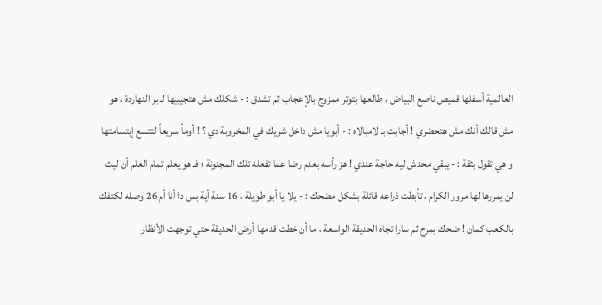العالمية أسفلها قميص ناصع البياض ، طالعها بتوتر ممزوج بالإعجاب ثم تشدق : - شكلك مش هتجيبيها لـ بر النهاردة ، هو مش قالك أنك مش هتحضري ! أجابت بـ لامبالاه : - أبويا مش داخل شريك في المخروبة دي ؟ ! أومأ سريعاً لتتسع إبتسامتها و هي تقول بثقة : - يبقي محدش ليه حاجة عندي ! هز رأسه بعدم رضا عما تفعله تلك المجنونة ؛ فـ هو يعلم تمام العلم أن ليث لن يمررها لها مرور الكرام ، تأبطت ذراعه قائلة بشكل مضحك : - يلا يا أبو طويلة ، 16 سنة أية بس دا أنا أم 26 وصله لكتفك بالكعب كمان ! ضحك بمرح ثم سارا تجاه الحديقة الواسعة ، ما أن خطت قدمها أرض الحديقة حتي توجهت الأنظار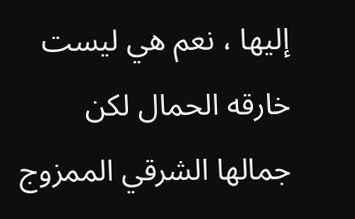إليها ، نعم هي ليست خارقه الحمال لكن جمالها الشرقي الممزوج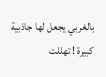بالغربي يجعل لها جاذبية كبيرة ! تهللت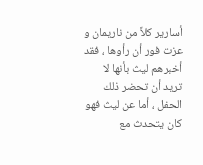أسارير كلاً من ناريمان و عزت فور أن رأوها ، فقد أخبرهم ليث بأنها لا تريد أن تحضر ذلك الحفل ، أما عن ليث فهو كان يتحدث مع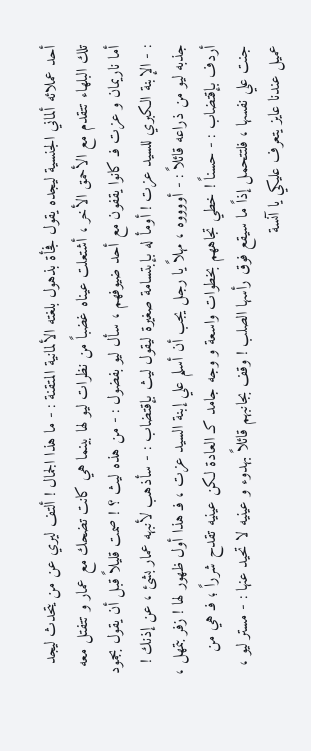أحد عملائه ألماني الجنسية ليجده يقول فجأة بذهول بلغته الألمانية المتقنة : - ما هذا الجمال ! ألتف ليري عن من يتحدث ليجد تلك البلهاء تتقدم مع الأحمق الأخر ، أشتعلت عيناه غضباً من نظرات ليو لها بينما هي كانت تضحك مع عمار و تتفتل معه أما ناريمان و عزت فـ كانوا يقفون مع أحد ضيوفهم ، سأل ليو بفضول : - من هذه ليث ؟ ! صمت قليلاً قبل أن يقول بجمود : - الإبنة الكبري للسيد عزت ! أومأ له بإبتسامة صغيرة ليقول ليث بإقتضاب : - سأذهب لأنبهه عمار بشئ ، عن إذنك ! جذبه ليو من ذراعه قائلاً : - أووووه ، مهلاً يا رجل يجب أن أسلم علي إبنة السيد عزت ، فـ هذا أول ظهور لها ! زفر بتمهل ، أردف بإقتضاب : - حسناً ! خطي تجاههم بخطوات واسعة و وجه جامد كـ العادة لكن عينيه تقدح شرراً ؛ فـ هي من جنت علي نفسها ، فلتتحمل إذاً ما سيقع فوق رأسها الصلب ! وقف بجانبهم قائلاً بهدوء و عينيه لا تحيد عنها : - مستر ليو ، عميل عندنا عايز يتعرف عليكي يا آنسة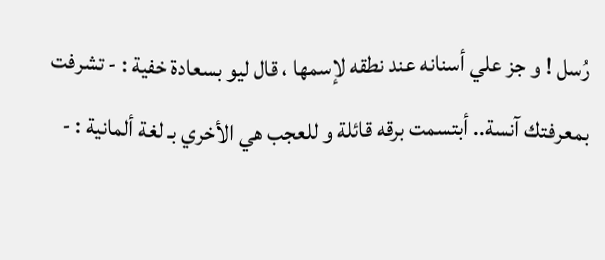رُسل ! و جز علي أسنانه عند نطقه لإسمها ، قال ليو بسعادة خفية : - تشرفت بمعرفتك آنسة.. أبتسمت برقه قائلة و للعجب هي الأخري بـ لغة ألمانية : -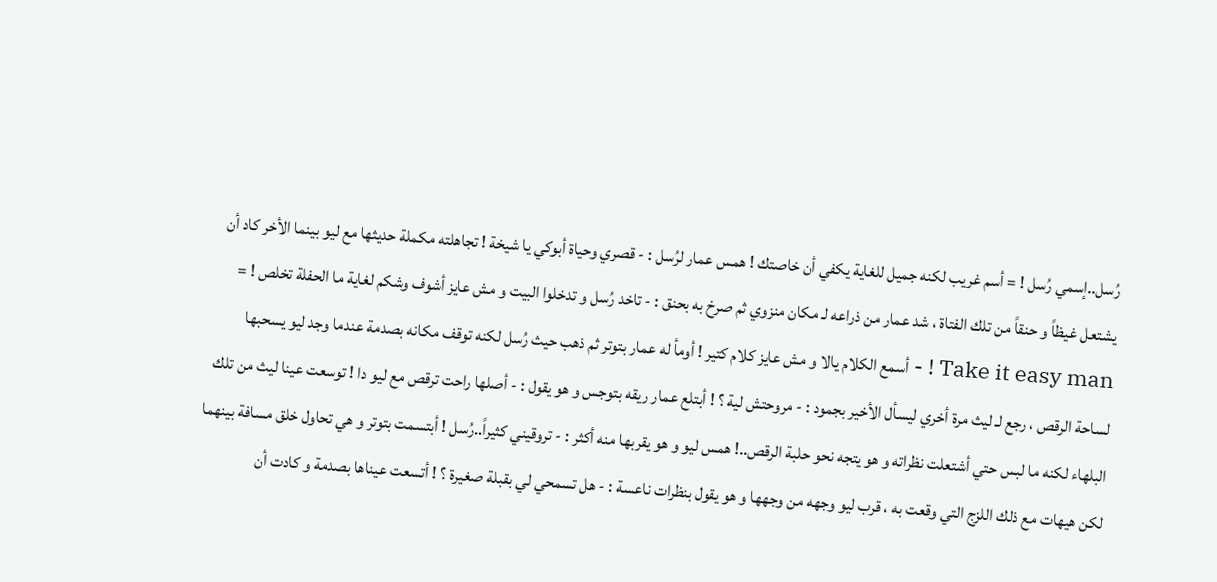رُسل..إسمي رُسل ! = أسم غريب لكنه جميل للغاية يكفي أن خاصتك ! همس عمار لرُسل : - قصري وحياة أبوكي يا شيخة ! تجاهلته مكملة حديثها مع ليو بينما الأخر كاد أن يشتعل غيظاً و حنقاً من تلك الفتاة ، شد عمار من ذراعه لـ مكان منزوي ثم صرخ به بحنق : - تاخد رُسل و تدخلوا البيت و مش عايز أشوف وشكم لغاية ما الحفلة تخلص ! = Take it easy man ! - أسمع الكلام يالا و مش عايز كلام كتير ! أومأ له عمار بتوتر ثم ذهب حيث رُسل لكنه توقف مكانه بصدمة عندما وجد ليو يسحبها لساحة الرقص ، رجع لـ ليث مرة أخري ليسأل الأخير بجمود : - مروحتش لية ؟ ! أبتلع عمار ريقه بتوجس و هو يقول : - أصلها راحت ترقص مع ليو دا ! توسعت عينا ليث من تلك البلهاء لكنه ما لبس حتي أشتعلت نظراته و هو يتجه نحو حلبة الرقص..! همس ليو و هو يقربها منه أكثر : - تروقيني كثيراً..رُسل ! أبتسمت بتوتر و هي تحاول خلق مسافة بينهما لكن هيهات مع ذلك اللزج التي وقعت به ، قرب ليو وجهه من وجهها و هو يقول بنظرات ناعسة : - هل تسمحي لي بقبلة صغيرة ؟ ! أتسعت عيناها بصدمة و كادت أن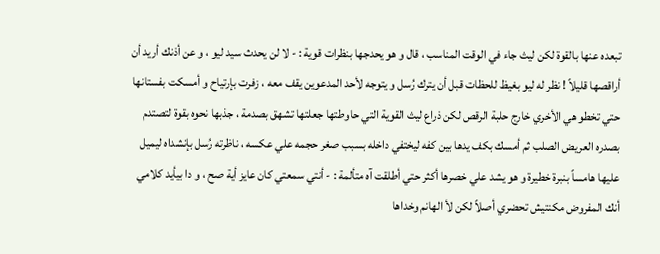تبعده عنها بالقوة لكن ليث جاء في الوقت المناسب ، قال و هو يحدجها بنظرات قوية : - لا لن يحدث سيد ليو ، و عن أذنك أريد أن أراقصها قليلاً ! نظر له ليو بغيظ للحظات قبل أن يترك رُسل و يتوجه لأحد المدعوين يقف معه ، زفرت بإرتياح و أمسكت بفستانها حتي تخطو هي الأخري خارج حلبة الرقص لكن ذراع ليث القوية التي حاوطتها جعلتها تشهق بصدمة ، جذبها نحوه بقوة لتصتدم بصدره العريض الصلب ثم أمسك بكف يدها بين كفه ليختفي داخله بسبب صغر حجمه علي عكسه ، ناظرته رُسل بإنشداه ليميل عليها هامساً بنبرة خطيرة و هو يشد علي خصرها أكثر حتي أطلقت آه متألمة : - أنتي سمعتي كان عايز أية صح ، و دا بيأيد كلامي أنك المفروض مكنتيش تحضري أصلاً لكن لأ الهانم وخداها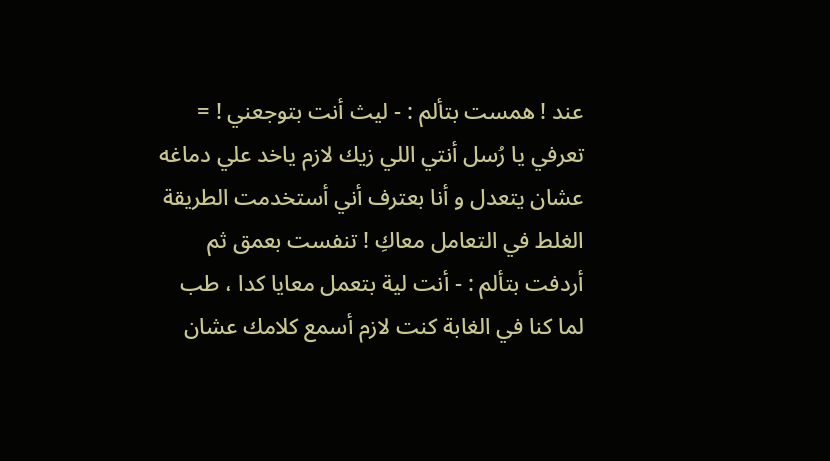عند ! همست بتألم : - ليث أنت بتوجعني ! = تعرفي يا رُسل أنتي اللي زيك لازم ياخد علي دماغه عشان يتعدل و أنا بعترف أني أستخدمت الطريقة الغلط في التعامل معاكِ ! تنفست بعمق ثم أردفت بتألم : - أنت لية بتعمل معايا كدا ، طب لما كنا في الغابة كنت لازم أسمع كلامك عشان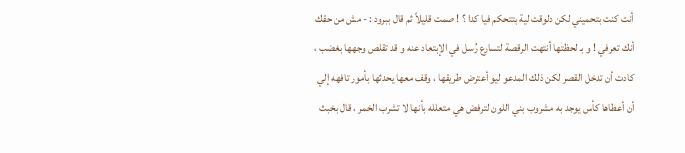أنت كنت بتحميني لكن دلوقت لية بتتحكم فيا كدا ؟ ! صمت قليلاً ثم قال ببرود : - مش من حقك أنك تعرفي ! و بـ لحظتها أنتهت الرقصة لتسارع رُسل في الإبتعاد عنه و قد تقلص وجهها بغضب ، كادت أن تدخل القصر لكن ذلك المدعو ليو أعترض طريقها ، وقف معها يحدثها بأمور تافهه إلي أن أعطاها كأس يوجد به مشروب بني اللون لترفض هي متعلله بأنها لا تشرب الخمر ، قال بخبث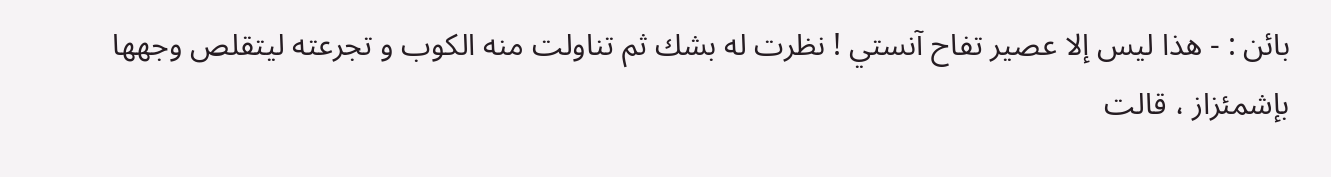بائن : - هذا ليس إلا عصير تفاح آنستي ! نظرت له بشك ثم تناولت منه الكوب و تجرعته ليتقلص وجهها بإشمئزاز ، قالت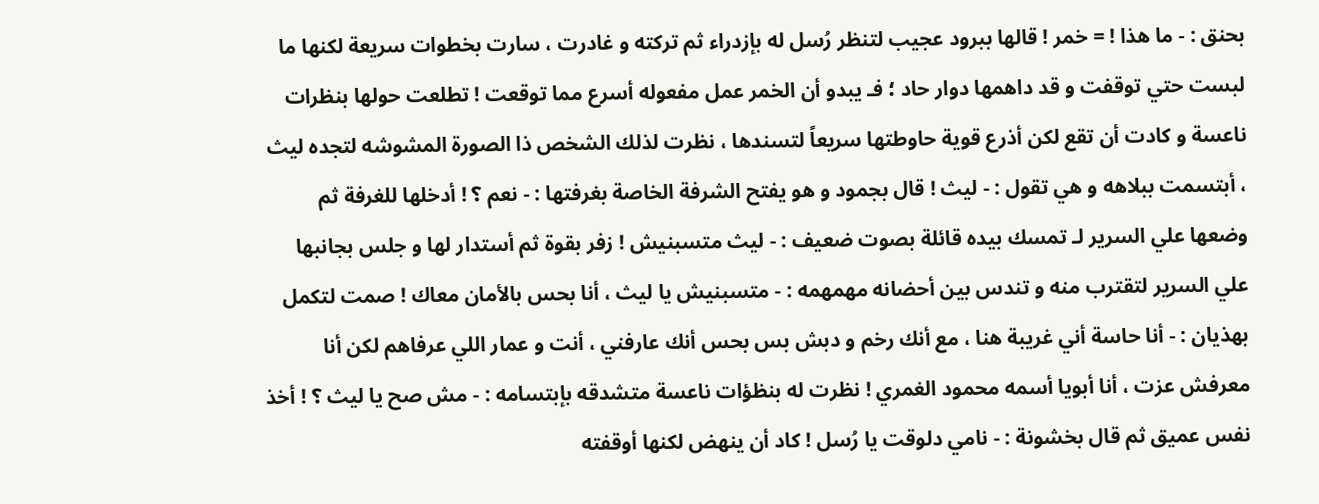بحنق : - ما هذا ! = خمر ! قالها ببرود عجيب لتنظر رُسل له بإزدراء ثم تركته و غادرت ، سارت بخطوات سريعة لكنها ما لبست حتي توقفت و قد داهمها دوار حاد ؛ فـ يبدو أن الخمر عمل مفعوله أسرع مما توقعت ! تطلعت حولها بنظرات ناعسة و كادت أن تقع لكن أذرع قوية حاوطتها سريعاً لتسندها ، نظرت لذلك الشخص ذا الصورة المشوشه لتجده ليث ، أبتسمت ببلاهه و هي تقول : - ليث ! قال بجمود و هو يفتح الشرفة الخاصة بغرفتها : - نعم ؟ ! أدخلها للغرفة ثم وضعها علي السرير لـ تمسك بيده قائلة بصوت ضعيف : - ليث متسبنيش ! زفر بقوة ثم أستدار لها و جلس بجانبها علي السرير لتقترب منه و تندس بين أحضانه مهمهمه : - متسبنيش يا ليث ، أنا بحس بالأمان معاك ! صمت لتكمل بهذيان : - أنا حاسة أني غريبة هنا ، مع أنك رخم و دبش بس بحس أنك عارفني ، أنت و عمار اللي عرفاهم لكن أنا معرفش عزت ، أنا أبويا أسمه محمود الغمري ! نظرت له بنظؤات ناعسة متشدقه بإبتسامه : - مش صح يا ليث ؟ ! أخذ نفس عميق ثم قال بخشونة : - نامي دلوقت يا رُسل ! كاد أن ينهض لكنها أوقفته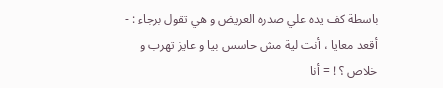باسطة كف يده علي صدره العريض و هي تقول برجاء : - أقعد معايا ، أنت لية مش حاسس بيا و عايز تهرب و خلاص ؟ ! = أنا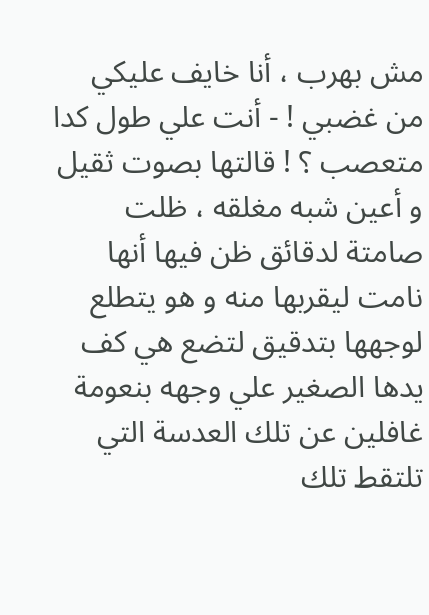مش بهرب ، أنا خايف عليكي من غضبي ! - أنت علي طول كدا متعصب ؟ ! قالتها بصوت ثقيل و أعين شبه مغلقه ، ظلت صامتة لدقائق ظن فيها أنها نامت ليقربها منه و هو يتطلع لوجهها بتدقيق لتضع هي كف يدها الصغير علي وجهه بنعومة غافلين عن تلك العدسة التي تلتقط تلك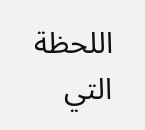اللحظة التي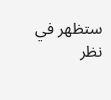ستظهر في نظر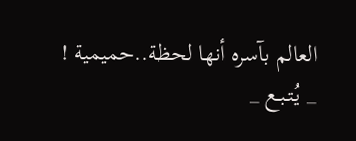العالم بآسره أنها لحظة..حميمية ! _ يُـتـبـع _